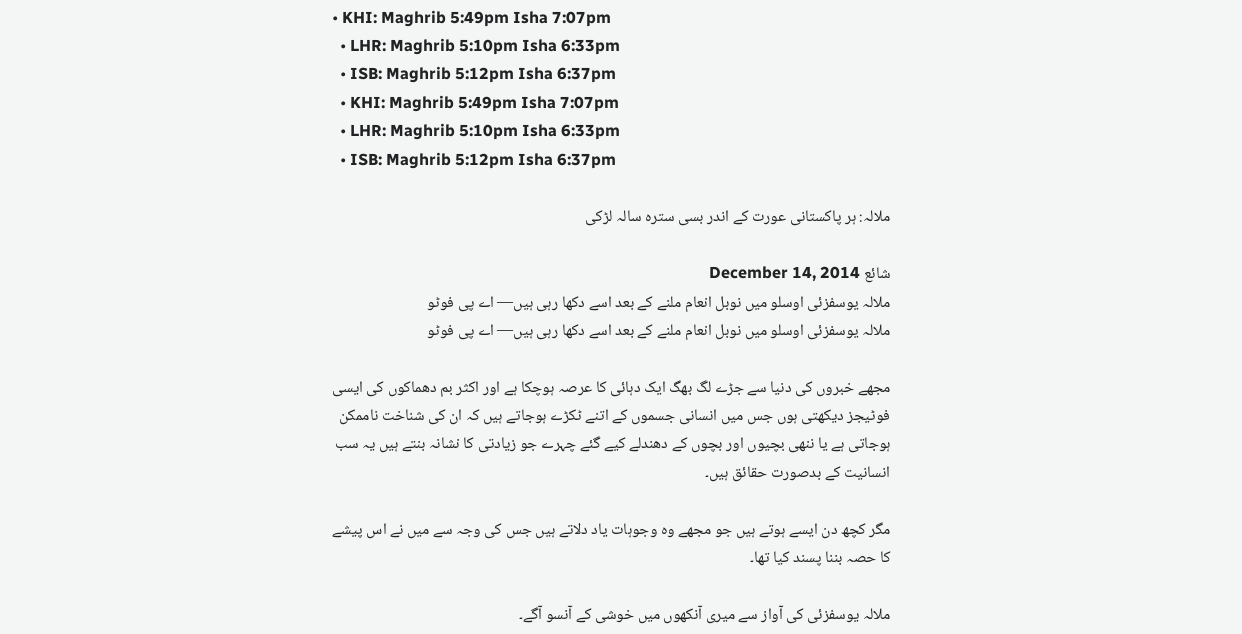• KHI: Maghrib 5:49pm Isha 7:07pm
  • LHR: Maghrib 5:10pm Isha 6:33pm
  • ISB: Maghrib 5:12pm Isha 6:37pm
  • KHI: Maghrib 5:49pm Isha 7:07pm
  • LHR: Maghrib 5:10pm Isha 6:33pm
  • ISB: Maghrib 5:12pm Isha 6:37pm

ملالہ: ہر پاکستانی عورت کے اندر بسی سترہ سالہ لڑکی

شائع December 14, 2014
ملالہ یوسفزئی اوسلو میں نوبل انعام ملنے کے بعد اسے دکھا رہی ہیں— اے پی فوٹو
ملالہ یوسفزئی اوسلو میں نوبل انعام ملنے کے بعد اسے دکھا رہی ہیں— اے پی فوٹو

مجھے خبروں کی دنیا سے جڑے لگ بھگ ایک دہائی کا عرصہ ہوچکا ہے اور اکثر بم دھماکوں کی ایسی فوٹیجز دیکھتی ہوں جس میں انسانی جسموں کے اتنے ٹکڑے ہوجاتے ہیں کہ ان کی شناخت ناممکن ہوجاتی ہے یا ننھی بچیوں اور بچوں کے دھندلے کیے گئے چہرے جو زیادتی کا نشانہ بنتے ہیں یہ سب انسانیت کے بدصورت حقائق ہیں۔

مگر کچھ دن ایسے ہوتے ہیں جو مجھے وہ وجوہات یاد دلاتے ہیں جس کی وجہ سے میں نے اس پیشے کا حصہ بننا پسند کیا تھا۔

ملالہ یوسفزئی کی آواز سے میری آنکھوں میں خوشی کے آنسو آگے۔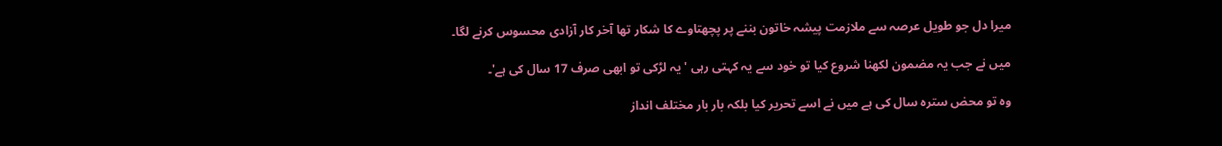میرا دل جو طویل عرصہ سے ملازمت پیشہ خاتون بننے پر پچھتاوے کا شکار تھا آخر کار آزادی محسوس کرنے لگا۔

میں نے جب یہ مضمون لکھنا شروع کیا تو خود سے یہ کہتی رہی ' یہ لڑکی تو ابھی صرف 17 سال کی ہے'۔

وہ تو محض سترہ سال کی ہے میں نے اسے تحریر کیا بلکہ بار بار مختلف انداز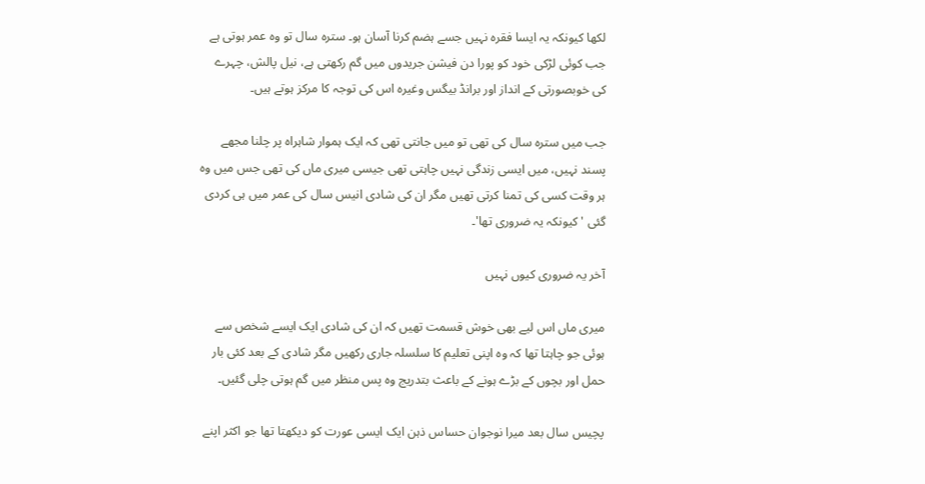لکھا کیونکہ یہ ایسا فقرہ نہیں جسے ہضم کرنا آسان ہو۔ سترہ سال تو وہ عمر ہوتی ہے جب کوئی لڑکی خود کو پورا دن فیشن جریدوں میں گم رکھتی ہے، نیل پالش، چہرے کی خوبصورتی کے انداز اور برانڈ بیگس وغیرہ اس کی توجہ کا مرکز ہوتے ہیں۔

جب میں سترہ سال کی تھی تو میں جانتی تھی کہ ایک ہموار شاہراہ پر چلنا مجھے پسند نہیں، میں ایسی زندگی نہیں چاہتی تھی جیسی میری ماں کی تھی جس میں وہ ہر وقت کسی کی تمنا کرتی تھیں مگر ان کی شادی انیس سال کی عمر میں ہی کردی گئی ' کیونکہ یہ ضروری تھا'۔

آخر یہ ضروری کیوں نہیں

میری ماں اس لیے بھی خوش قسمت تھیں کہ ان کی شادی ایک ایسے شخص سے ہوئی جو چاہتا تھا کہ وہ اپنی تعلیم کا سلسلہ جاری رکھیں مگر شادی کے بعد کئی بار حمل اور بچوں کے بڑے ہونے کے باعث بتدریج وہ پس منظر میں گم ہوتی چلی گئیں۔

پچیس سال بعد میرا نوجوان حساس ذہن ایک ایسی عورت کو دیکھتا تھا جو اکثر اپنے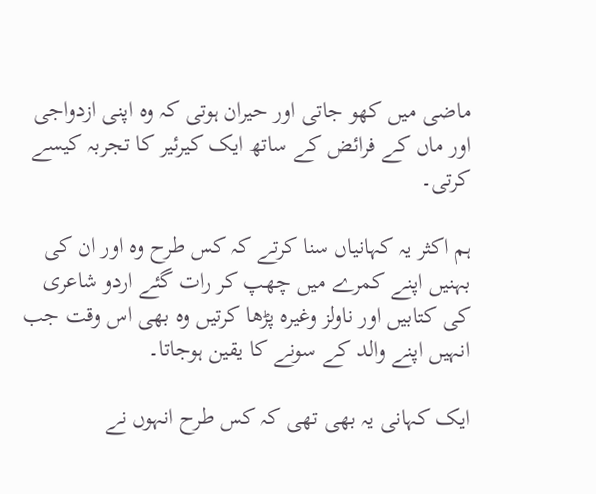ماضی میں کھو جاتی اور حیران ہوتی کہ وہ اپنی ازدواجی اور ماں کے فرائض کے ساتھ ایک کیرئیر کا تجربہ کیسے کرتی۔

ہم اکثر یہ کہانیاں سنا کرتے کہ کس طرح وہ اور ان کی بہنیں اپنے کمرے میں چھپ کر رات گئے اردو شاعری کی کتابیں اور ناولز وغیرہ پڑھا کرتیں وہ بھی اس وقت جب انہیں اپنے والد کے سونے کا یقین ہوجاتا۔

ایک کہانی یہ بھی تھی کہ کس طرح انہوں نے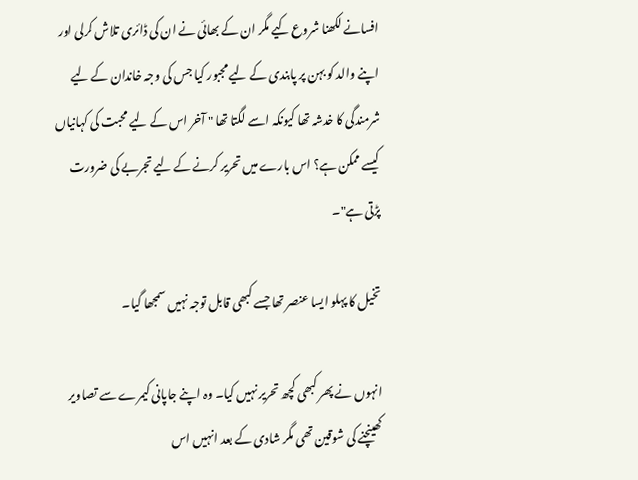افسانے لکھنا شروع کیے مگر ان کے بھائی نے ان کی ڈائری تلاش کرلی اور اپنے والد کو بہن پر پابندی کے لیے مجبور کیا جس کی وجہ خاندان کے لیے شرمندگی کا خدشہ تھا کیونکہ اسے لگتا تھا " آخر اس کے لیے محبت کی کہانیاں کیسے ممکن ہے؟ اس بارے میں تحریر کرنے کے لیے تجربے کی ضرورت پڑتی ہے"۔

تخیل کا پہلو ایسا عنصر تھا جسے کبھی قابل توجہ نہیں سمجھا گیا۔

انہوں نے پھر کبھی کچھ تحریر نہیں کیا۔ وہ اپنے جاپانی کیمرے سے تصاویر کھینچنے کی شوقین تھی مگر شادی کے بعد انہیں اس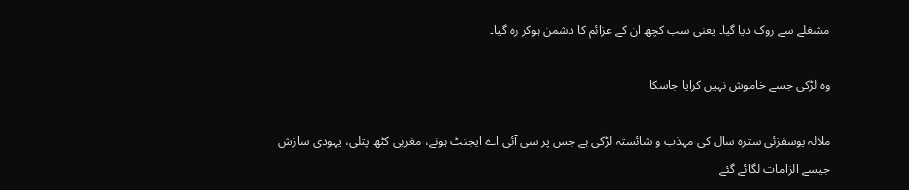مشغلے سے روک دیا گیا۔ یعنی سب کچھ ان کے عزائم کا دشمن ہوکر رہ گیا۔

وہ لڑکی جسے خاموش نہیں کرایا جاسکا

ملالہ یوسفزئی سترہ سال کی مہذب و شائستہ لڑکی ہے جس پر سی آئی اے ایجنٹ ہونے، مغربی کٹھ پتلی، یہودی سازش جیسے الزامات لگائے گئے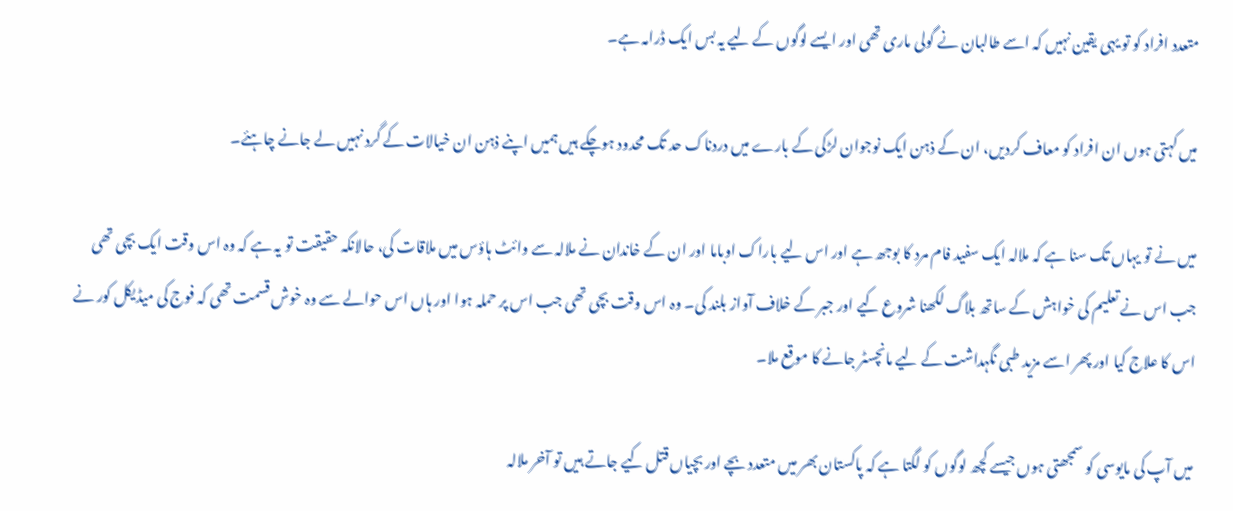متعدد افراد کو تو یہی یقین نہیں کہ اسے طالبان نے گولی ماری تھی اور ایسے لوگوں کے لیے یہ بس ایک ڈرامہ ہے۔

میں کہتی ہوں ان افراد کو معاف کردیں، ان کے ذہن ایک نوجوان لڑکی کے بارے میں دردناک حد تک محدود ہوچکے ہیں ہمیں اپنے ذہن ان خیالات کے گرد نہیں لے جانے چاہئے۔

میں نے تو یہاں تک سنا ہے کہ ملالہ ایک سفید فام مرد کا بوجھ ہے اور اس لیے باراک اوباما اور ان کے خاندان نے ملالہ سے وائٹ ہاؤس میں ملاقات کی، حالانکہ حقیقت تو یہ ہے کہ وہ اس وقت ایک بچی تھی جب اس نے تعلیم کی خواہش کے ساتھ بلاگ لکھنا شروع کیے اور جبر کے خلاف آواز بلند کی۔ وہ اس وقت بچی تھی جب اس پر حملہ ہوا اور ہاں اس حوالے سے وہ خوش قسمت تھی کہ فوج کی میڈیکل کور نے اس کا علاج کیا اور پھر اسے مزید طبی نگہداشت کے لیے مانچسٹر جانے کا موقع ملا۔

میں آپ کی مایوسی کو سمجھتی ہوں جیسے کچھ لوگوں کو لگتا ہے کہ پاکستان بھر میں متعدد بچے اور بچیاں قتل کیے جاتے ہیں تو آخر ملالہ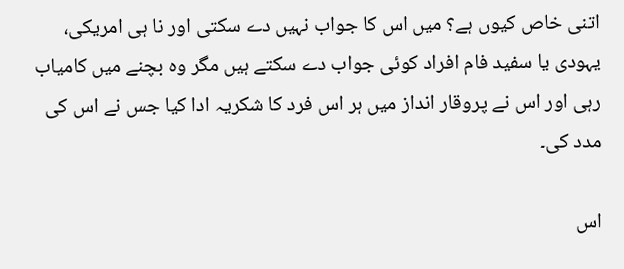اتنی خاص کیوں ہے؟ میں اس کا جواب نہیں دے سکتی اور نا ہی امریکی، یہودی یا سفید فام افراد کوئی جواب دے سکتے ہیں مگر وہ بچنے میں کامیاب رہی اور اس نے پروقار انداز میں ہر اس فرد کا شکریہ ادا کیا جس نے اس کی مدد کی۔

اس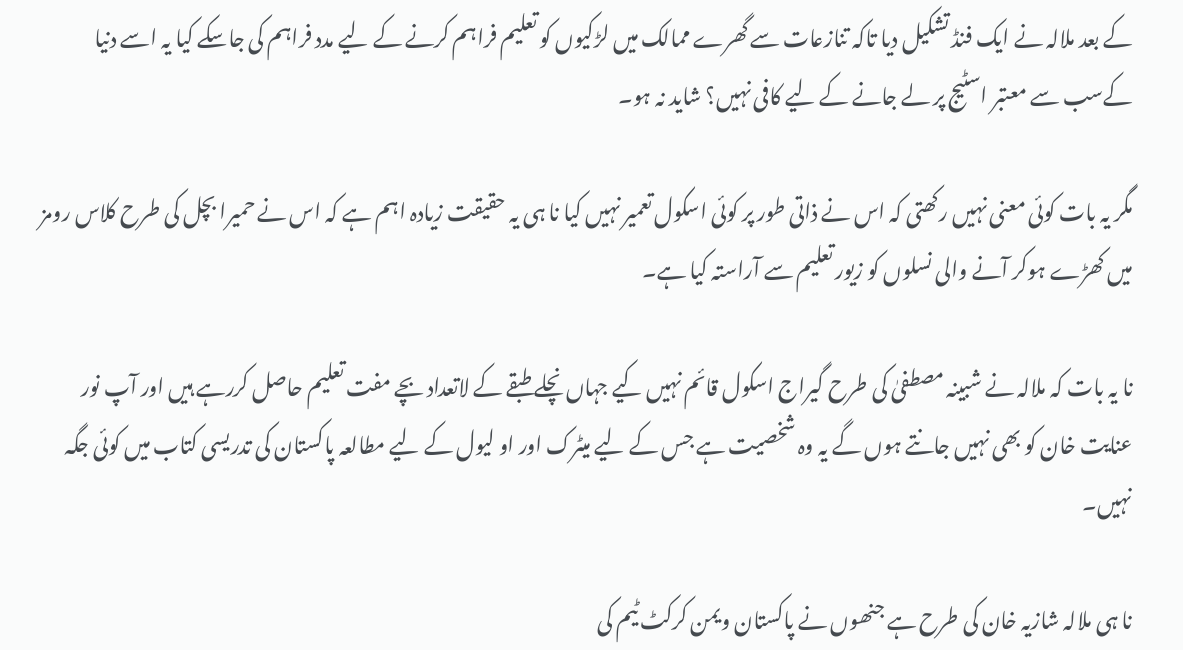کے بعد ملالہ نے ایک فنڈ تشکیل دیا تاکہ تنازعات سے گھرے ممالک میں لڑکیوں کو تعلیم فراہم کرنے کے لیے مدد فراہم کی جاسکے کیا یہ اسے دنیا کےسب سے معتبر اسٹیج پر لے جانے کے لیے کافی نہیں؟ شاید نہ ہو۔

مگر یہ بات کوئی معنی نہیں رکھتی کہ اس نے ذاتی طور پر کوئی اسکول تعمیر نہیں کیا نا ہی یہ حقیقت زیادہ اہم ہے کہ اس نے حمیرا بچل کی طرح کلاس رومز میں کھڑے ہوکر آنے والی نسلوں کو زیور تعلیم سے آراستہ کیا ہے۔

نا یہ بات کہ ملالہ نے شبینہ مصطفیٰ کی طرح گیراج اسکول قائم نہیں کیے جہاں نچلے طبقے کے لاتعداد بچے مفت تعلیم حاصل کررہے ہیں اور آپ نور عنایت خان کو بھی نہیں جانتے ہوں گے یہ وہ شخصیت ہے جس کے لیے میٹرک اور او لیول کے لیے مطالعہ پاکستان کی تدریسی کتاب میں کوئی جگہ نہیں۔

نا ہی ملالہ شازیہ خان کی طرح ہے جنھوں نے پاکستان ویمن کرکٹ ٹیم کی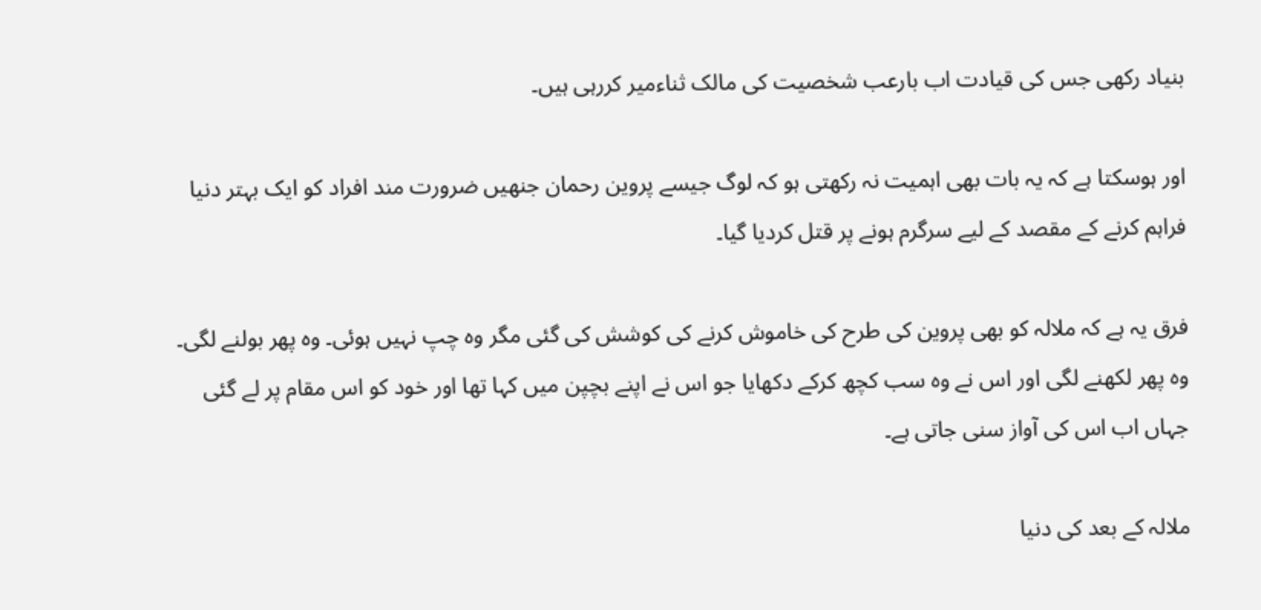بنیاد رکھی جس کی قیادت اب بارعب شخصیت کی مالک ثناءمیر کررہی ہیں۔

اور ہوسکتا ہے کہ یہ بات بھی اہمیت نہ رکھتی ہو کہ لوگ جیسے پروین رحمان جنھیں ضرورت مند افراد کو ایک بہتر دنیا فراہم کرنے کے مقصد کے لیے سرگرم ہونے پر قتل کردیا گیا۔

فرق یہ ہے کہ ملالہ کو بھی پروین کی طرح کی خاموش کرنے کی کوشش کی گئی مگر وہ چپ نہیں ہوئی۔ وہ پھر بولنے لگی۔ وہ پھر لکھنے لگی اور اس نے وہ سب کچھ کرکے دکھایا جو اس نے اپنے بچپن میں کہا تھا اور خود کو اس مقام پر لے گئی جہاں اب اس کی آواز سنی جاتی ہے۔

ملالہ کے بعد کی دنیا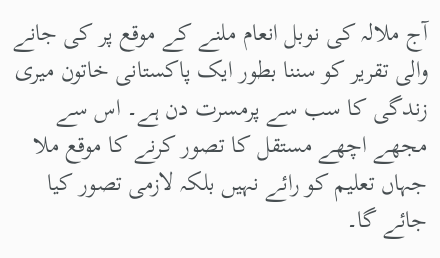آج ملالہ کی نوبل انعام ملنے کے موقع پر کی جانے والی تقریر کو سننا بطور ایک پاکستانی خاتون میری زندگی کا سب سے پرمسرت دن ہے۔ اس سے مجھے اچھے مستقل کا تصور کرنے کا موقع ملا جہاں تعلیم کو رائے نہیں بلکہ لازمی تصور کیا جائے گا۔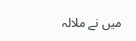میں نے ملالہ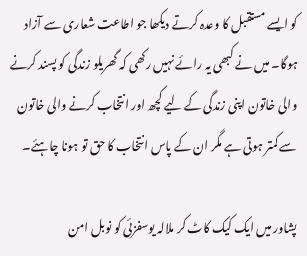کو ایسے مستقبل کا وعدہ کرتے دیکھا جو اطاعت شعاری سے آزاد ہوگا۔ میں نے کبھی یہ رائے نہیں رکھی کہ گھریلو زندگی کو پسند کرنے والی خاتون اپنی زندگی کے لیے کچھ اور انتخاب کرنے والی خاتون سے کمتر ہوتی ہے مگر ان کے پاس انتخاب کا حق تو ہونا چاہئے۔

پشاور میں ایک کیک کاٹ کر ملالہ یوسفزئی کو نوبل امن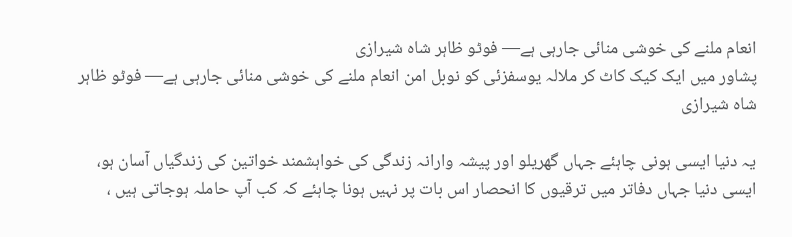انعام ملنے کی خوشی منائی جارہی ہے— فوٹو ظاہر شاہ شیرازی
پشاور میں ایک کیک کاٹ کر ملالہ یوسفزئی کو نوبل امن انعام ملنے کی خوشی منائی جارہی ہے— فوٹو ظاہر شاہ شیرازی

یہ دنیا ایسی ہونی چاہئے جہاں گھریلو اور پیشہ وارانہ زندگی کی خواہشمند خواتین کی زندگیاں آسان ہو، ایسی دنیا جہاں دفاتر میں ترقیوں کا انحصار اس بات پر نہیں ہونا چاہئے کہ کب آپ حاملہ ہوجاتی ہیں ،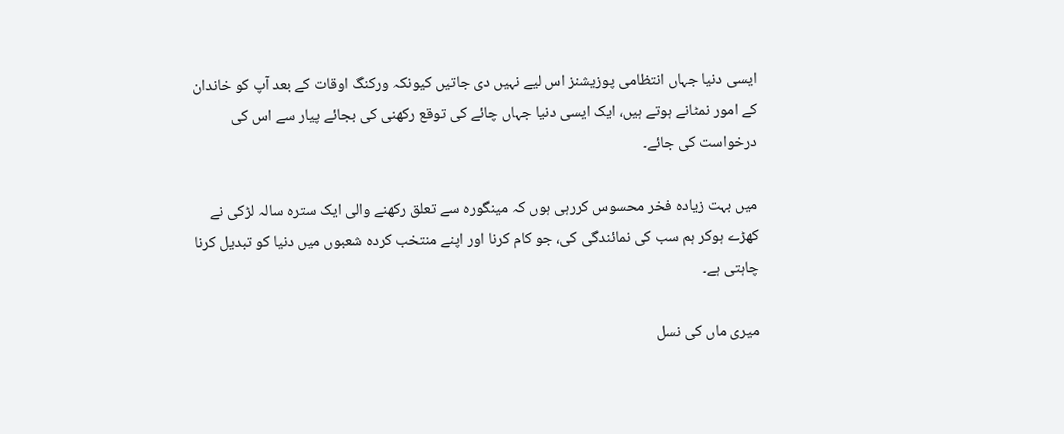ایسی دنیا جہاں انتظامی پوزیشنز اس لیے نہیں دی جاتیں کیونکہ ورکنگ اوقات کے بعد آپ کو خاندان کے امور نمٹانے ہوتے ہیں، ایک ایسی دنیا جہاں چائے کی توقع رکھنی کی بجائے پیار سے اس کی درخواست کی جائے۔

میں بہت زیادہ فخر محسوس کررہی ہوں کہ مینگورہ سے تعلق رکھنے والی ایک سترہ سالہ لڑکی نے کھڑے ہوکر ہم سب کی نمائندگی کی، جو کام کرنا اور اپنے منتخب کردہ شعبوں میں دنیا کو تبدیل کرنا چاہتی ہے۔

میری ماں کی نسل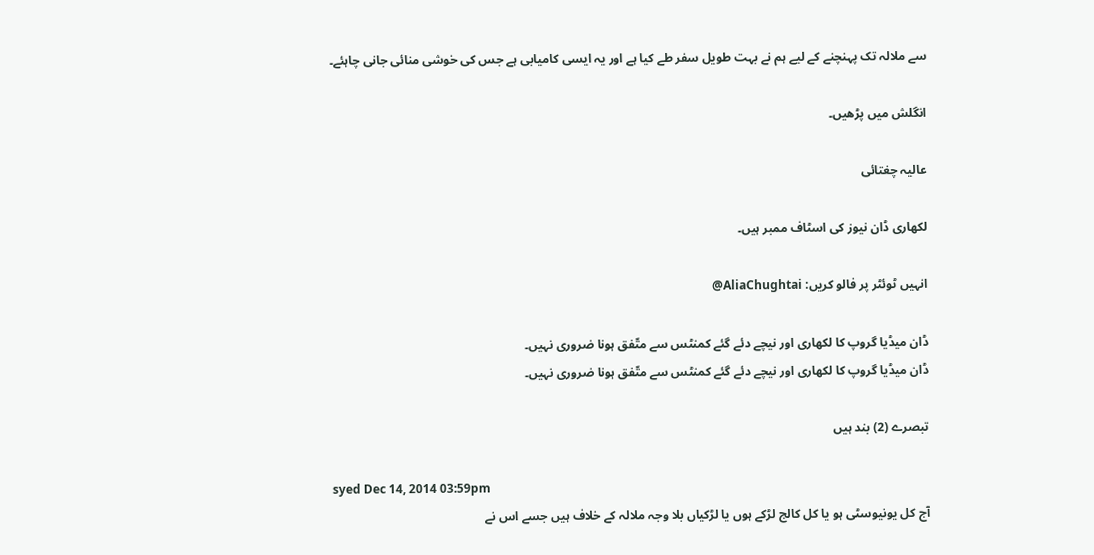سے ملالہ تک پہنچنے کے لیے ہم نے بہت طویل سفر طے کیا ہے اور یہ ایسی کامیابی ہے جس کی خوشی منائی جانی چاہئے۔

انگلش میں پڑھیں۔

عالیہ چغتائی

لکھاری ڈان نیوز کی اسٹاف ممبر ہیں۔

انہیں ٹوئٹر پر فالو کریں: AliaChughtai@

ڈان میڈیا گروپ کا لکھاری اور نیچے دئے گئے کمنٹس سے متّفق ہونا ضروری نہیں۔
ڈان میڈیا گروپ کا لکھاری اور نیچے دئے گئے کمنٹس سے متّفق ہونا ضروری نہیں۔

تبصرے (2) بند ہیں

syed Dec 14, 2014 03:59pm
آج کل یونیوسٹی ہو یا کل کالج لڑکے ہوں یا لڑکیاں بلا وجہ ملالہ کے خلاف ہیں جسے اس نے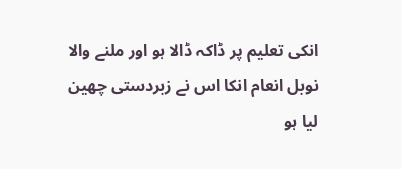انکی تعلیم پر ڈاکہ ڈالا ہو اور ملنے والا نوبل انعام انکا اس نے زبردستی چھین لیا ہو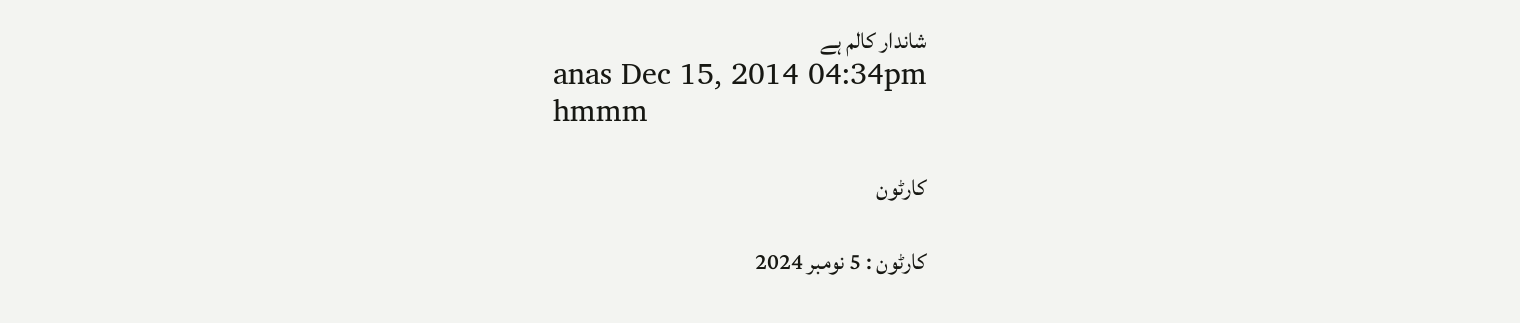شاندار کالم ہے
anas Dec 15, 2014 04:34pm
hmmm

کارٹون

کارٹون : 5 نومبر 2024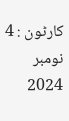کارٹون : 4 نومبر 2024